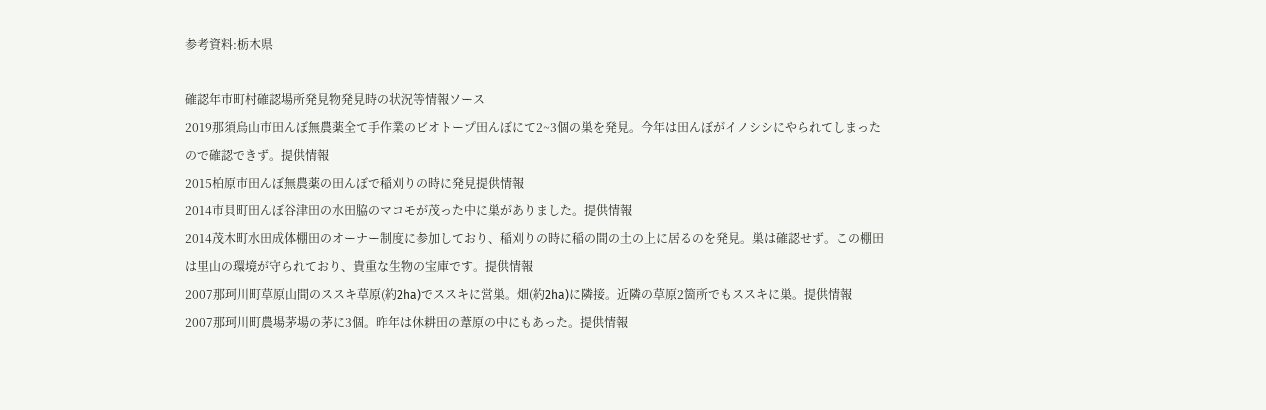参考資料:栃木県

確認年市町村確認場所発見物発見時の状況等情報ソース
2019那須烏山市田んぼ無農薬全て手作業のビオトープ田んぼにて2~3個の巣を発見。今年は田んぼがイノシシにやられてしまったので確認できず。提供情報
2015柏原市田んぼ無農薬の田んぼで稲刈りの時に発見提供情報
2014市貝町田んぼ谷津田の水田脇のマコモが茂った中に巣がありました。提供情報
2014茂木町水田成体棚田のオーナー制度に参加しており、稲刈りの時に稲の間の土の上に居るのを発見。巣は確認せず。この棚田は里山の環境が守られており、貴重な生物の宝庫です。提供情報
2007那珂川町草原山間のススキ草原(約2ha)でススキに営巣。畑(約2ha)に隣接。近隣の草原2箇所でもススキに巣。提供情報
2007那珂川町農場茅場の茅に3個。昨年は休耕田の葦原の中にもあった。提供情報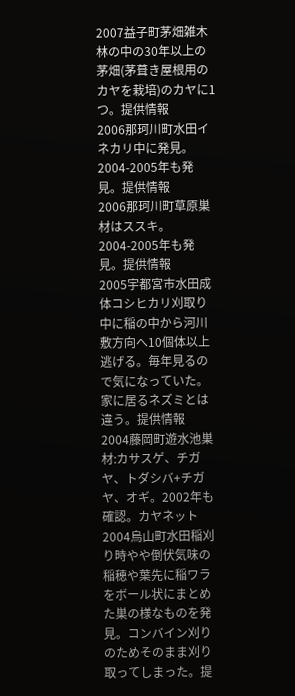2007益子町茅畑雑木林の中の30年以上の茅畑(茅葺き屋根用のカヤを栽培)のカヤに1つ。提供情報
2006那珂川町水田イネカリ中に発見。2004-2005年も発見。提供情報
2006那珂川町草原巣材はススキ。2004-2005年も発見。提供情報
2005宇都宮市水田成体コシヒカリ刈取り中に稲の中から河川敷方向へ10個体以上逃げる。毎年見るので気になっていた。家に居るネズミとは違う。提供情報
2004藤岡町遊水池巣材:カサスゲ、チガヤ、トダシバ+チガヤ、オギ。2002年も確認。カヤネット
2004烏山町水田稲刈り時やや倒伏気味の稲穂や葉先に稲ワラをボール状にまとめた巣の様なものを発見。コンバイン刈りのためそのまま刈り取ってしまった。提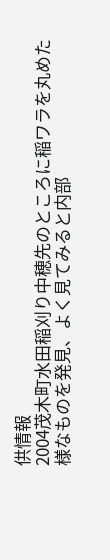供情報
2004茂木町水田稲刈り中穂先のところに稲ワラを丸めた様なものを発見、よく見てみると内部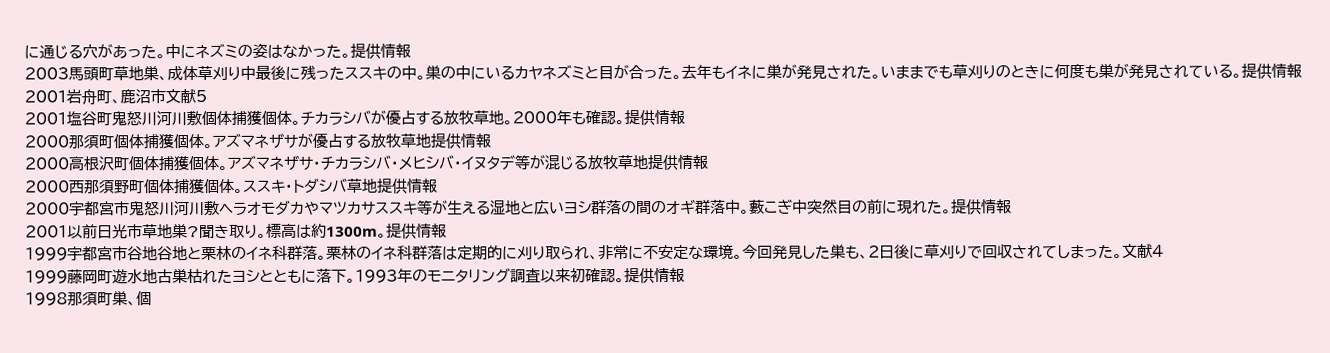に通じる穴があった。中にネズミの姿はなかった。提供情報
2003馬頭町草地巣、成体草刈り中最後に残ったススキの中。巣の中にいるカヤネズミと目が合った。去年もイネに巣が発見された。いままでも草刈りのときに何度も巣が発見されている。提供情報
2001岩舟町、鹿沼市文献5
2001塩谷町鬼怒川河川敷個体捕獲個体。チカラシバが優占する放牧草地。2000年も確認。提供情報
2000那須町個体捕獲個体。アズマネザサが優占する放牧草地提供情報
2000高根沢町個体捕獲個体。アズマネザサ・チカラシバ・メヒシバ・イヌタデ等が混じる放牧草地提供情報
2000西那須野町個体捕獲個体。ススキ・トダシバ草地提供情報
2000宇都宮市鬼怒川河川敷ヘラオモダカやマツカサススキ等が生える湿地と広いヨシ群落の間のオギ群落中。藪こぎ中突然目の前に現れた。提供情報
2001以前日光市草地巣?聞き取り。標高は約1300m。提供情報
1999宇都宮市谷地谷地と栗林のイネ科群落。栗林のイネ科群落は定期的に刈り取られ、非常に不安定な環境。今回発見した巣も、2日後に草刈りで回収されてしまった。文献4
1999藤岡町遊水地古巣枯れたヨシとともに落下。1993年のモニタリング調査以来初確認。提供情報
1998那須町巣、個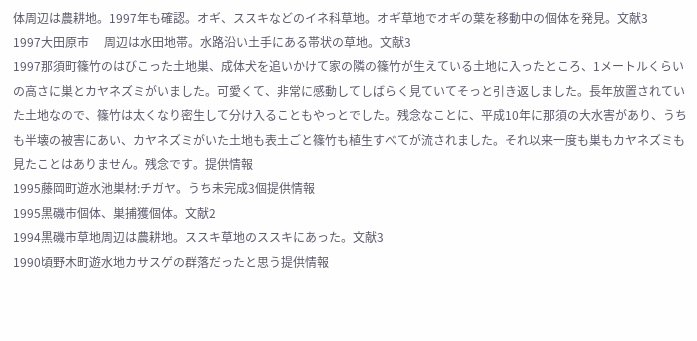体周辺は農耕地。1997年も確認。オギ、ススキなどのイネ科草地。オギ草地でオギの葉を移動中の個体を発見。文献3
1997大田原市     周辺は水田地帯。水路沿い土手にある帯状の草地。文献3
1997那須町篠竹のはびこった土地巣、成体犬を追いかけて家の隣の篠竹が生えている土地に入ったところ、1メートルくらいの高さに巣とカヤネズミがいました。可愛くて、非常に感動してしばらく見ていてそっと引き返しました。長年放置されていた土地なので、篠竹は太くなり密生して分け入ることもやっとでした。残念なことに、平成10年に那須の大水害があり、うちも半壊の被害にあい、カヤネズミがいた土地も表土ごと篠竹も植生すべてが流されました。それ以来一度も巣もカヤネズミも見たことはありません。残念です。提供情報
1995藤岡町遊水池巣材:チガヤ。うち未完成3個提供情報
1995黒磯市個体、巣捕獲個体。文献2
1994黒磯市草地周辺は農耕地。ススキ草地のススキにあった。文献3
1990頃野木町遊水地カサスゲの群落だったと思う提供情報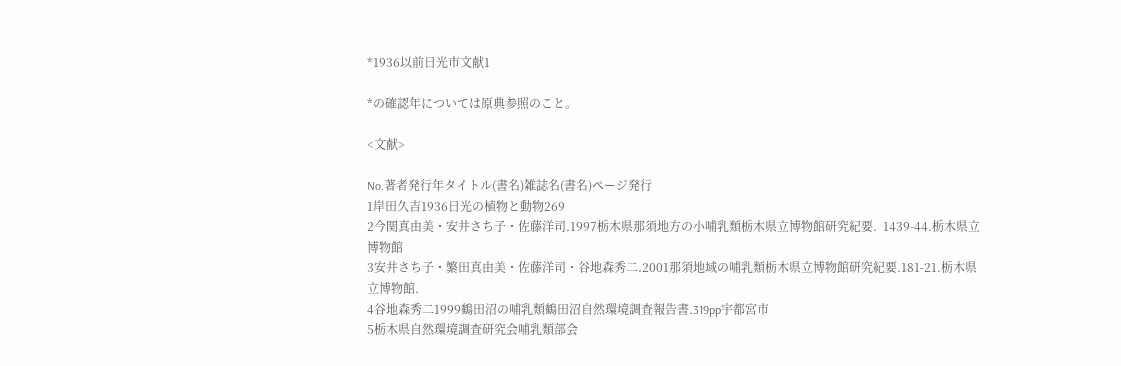*1936以前日光市文献1

*の確認年については原典参照のこと。

<文献>

No.著者発行年タイトル(書名)雑誌名(書名)ページ発行
1岸田久吉1936日光の植物と動物269
2今関真由美・安井さち子・佐藤洋司.1997栃木県那須地方の小哺乳類栃木県立博物館研究紀要.  1439-44.栃木県立博物館
3安井さち子・繁田真由美・佐藤洋司・谷地森秀二.2001那須地域の哺乳類栃木県立博物館研究紀要.181-21.栃木県立博物館.
4谷地森秀二1999鶴田沼の哺乳類鶴田沼自然環境調査報告書.319pp宇都宮市
5栃木県自然環境調査研究会哺乳類部会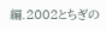編.2002とちぎの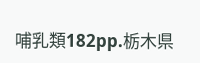哺乳類182pp.栃木県